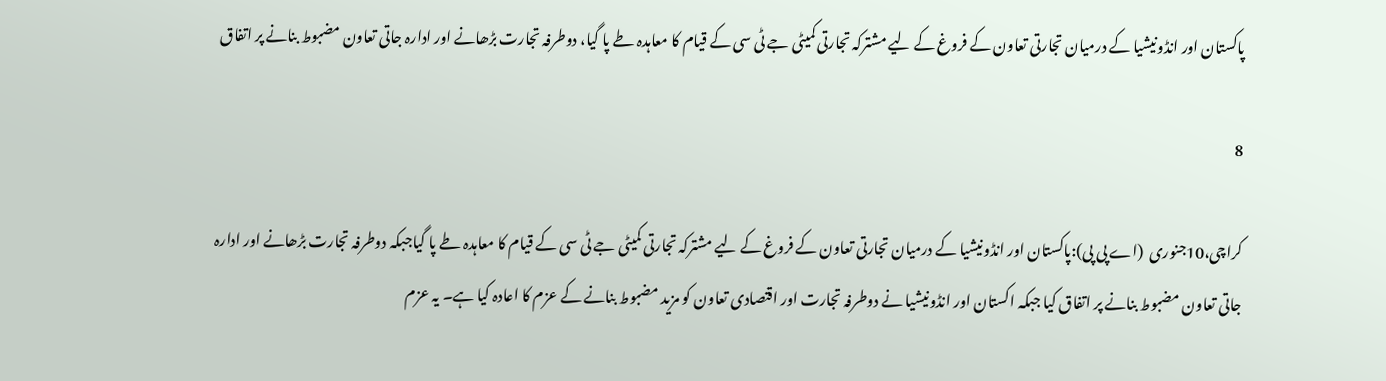پاکستان اور انڈونیشیا کے درمیان تجارتی تعاون کے فروغ کے لیے مشترکہ تجارتی کمیٹی جے ٹی سی کے قیام کا معاہدہ طے پا گیا، دوطرفہ تجارت بڑھانے اور ادارہ جاتی تعاون مضبوط بنانے پر اتفاق

8

کراچی،10جنوری  (اے پی پی):پاکستان اور انڈونیشیا کے درمیان تجارتی تعاون کے فروغ کے لیے مشترکہ تجارتی کمیٹی جے ٹی سی کے قیام کا معاہدہ طے پا گیاجبکہ دوطرفہ تجارت بڑھانے اور ادارہ جاتی تعاون مضبوط بنانے پر اتفاق کیا جبکہ اکستان اور انڈونیشیا نے دوطرفہ تجارت اور اقتصادی تعاون کو مزید مضبوط بنانے کے عزم کا اعادہ کیا ہے۔ یہ عزم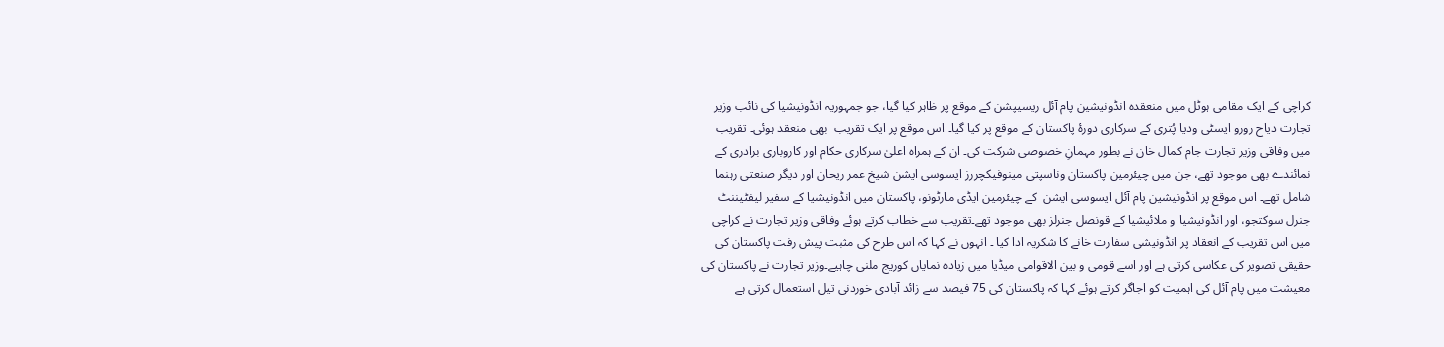کراچی کے ایک مقامی ہوٹل میں منعقدہ انڈونیشین پام آئل ریسیپشن کے موقع پر ظاہر کیا گیا، جو جمہوریہ انڈونیشیا کی نائب وزیر تجارت دیاح رورو ایسٹی ودیا پُتری کے سرکاری دورۂ پاکستان کے موقع پر کیا گیا۔ اس موقع پر ایک تقریب  بھی منعقد ہوئی۔ تقریب میں وفاقی وزیر تجارت جام کمال خان نے بطور مہمانِ خصوصی شرکت کی۔ ان کے ہمراہ اعلیٰ سرکاری حکام اور کاروباری برادری کے نمائندے بھی موجود تھے، جن میں چیئرمین پاکستان وناسپتی مینوفیکچررز ایسوسی ایشن شیخ عمر ریحان اور دیگر صنعتی رہنما شامل تھے۔ اس موقع پر انڈونیشین پام آئل ایسوسی ایشن  کے چیئرمین ایڈی مارٹونو، پاکستان میں انڈونیشیا کے سفیر لیفٹیننٹ جنرل سوکتجو، اور انڈونیشیا و ملائیشیا کے قونصل جنرلز بھی موجود تھے۔تقریب سے خطاب کرتے ہوئے وفاقی وزیر تجارت نے کراچی میں اس تقریب کے انعقاد پر انڈونیشی سفارت خانے کا شکریہ ادا کیا ۔ انہوں نے کہا کہ اس طرح کی مثبت پیش رفت پاکستان کی حقیقی تصویر کی عکاسی کرتی ہے اور اسے قومی و بین الاقوامی میڈیا میں زیادہ نمایاں کوریج ملنی چاہیے۔وزیر تجارت نے پاکستان کی معیشت میں پام آئل کی اہمیت کو اجاگر کرتے ہوئے کہا کہ پاکستان کی 75 فیصد سے زائد آبادی خوردنی تیل استعمال کرتی ہے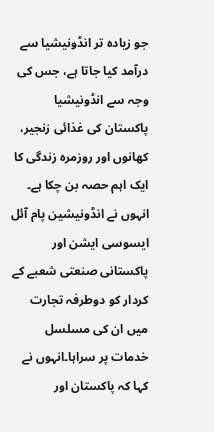جو زیادہ تر انڈونیشیا سے درآمد کیا جاتا ہے، جس کی وجہ سے انڈونیشیا پاکستان کی غذائی زنجیر، کھانوں اور روزمرہ زندگی کا ایک اہم حصہ بن چکا ہے۔ انہوں نے انڈونیشین پام آئل ایسوسی ایشن اور پاکستانی صنعتی شعبے کے کردار کو دوطرفہ تجارت میں ان کی مسلسل خدمات پر سراہا۔انہوں نے کہا کہ پاکستان اور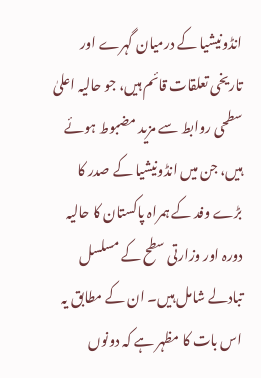انڈونیشیا کے درمیان گہرے اور تاریخی تعلقات قائم ہیں، جو حالیہ اعلیٰ سطحی روابط سے مزید مضبوط ہوئے ہیں، جن میں انڈونیشیا کے صدر کا بڑے وفد کے ہمراہ پاکستان کا حالیہ دورہ اور وزارتی سطح کے مسلسل تبادلے شامل ہیں۔ ان کے مطابق یہ اس بات کا مظہر ہے کہ دونوں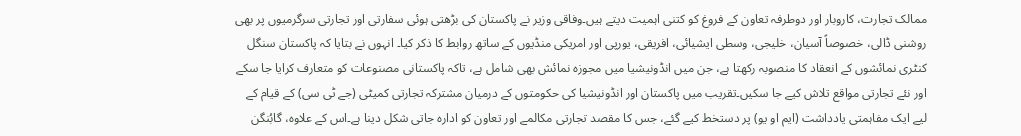ممالک تجارت، کاروبار اور دوطرفہ تعاون کے فروغ کو کتنی اہمیت دیتے ہیں۔وفاقی وزیر نے پاکستان کی بڑھتی ہوئی سفارتی اور تجارتی سرگرمیوں پر بھی روشنی ڈالی، خصوصاً آسیان، خلیجی، وسطی ایشیائی، افریقی، یورپی اور امریکی منڈیوں کے ساتھ روابط کا ذکر کیا۔ انہوں نے بتایا کہ پاکستان سنگل کنٹری نمائشوں کے انعقاد کا منصوبہ رکھتا ہے، جن میں انڈونیشیا میں مجوزہ نمائش بھی شامل ہے، تاکہ پاکستانی مصنوعات کو متعارف کرایا جا سکے اور نئے تجارتی مواقع تلاش کیے جا سکیں۔تقریب میں پاکستان اور انڈونیشیا کی حکومتوں کے درمیان مشترکہ تجارتی کمیٹی (جے ٹی سی) کے قیام کے لیے ایک مفاہمتی یادداشت (ایم او یو) پر دستخط کیے گئے، جس کا مقصد تجارتی مکالمے اور تعاون کو ادارہ جاتی شکل دینا ہے۔اس کے علاوہ، گابُنگن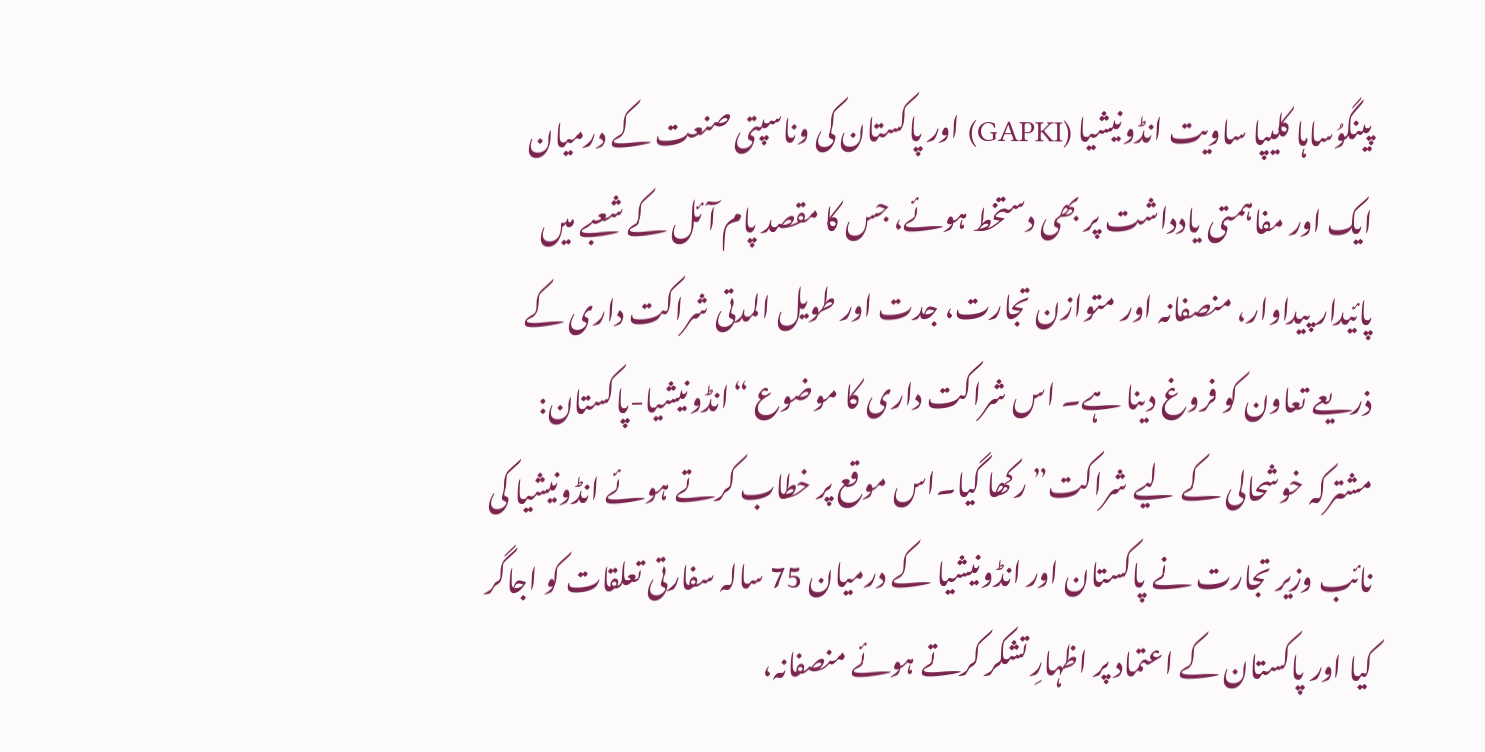پینگوُساہا کلیپا ساویت انڈونیشیا (GAPKI) اور پاکستان کی وناسپتی صنعت کے درمیان ایک اور مفاہمتی یادداشت پر بھی دستخط ہوئے، جس کا مقصد پام آئل کے شعبے میں پائیدار پیداوار، منصفانہ اور متوازن تجارت، جدت اور طویل المدتی شراکت داری کے ذریعے تعاون کو فروغ دینا ہے۔ اس شراکت داری کا موضوع “انڈونیشیا-پاکستان: مشترکہ خوشحالی کے لیے شراکت” رکھا گیا۔اس موقع پر خطاب کرتے ہوئے انڈونیشیا کی نائب وزیر تجارت نے پاکستان اور انڈونیشیا کے درمیان 75 سالہ سفارتی تعلقات کو اجاگر کیا اور پاکستان کے اعتماد پر اظہارِ تشکر کرتے ہوئے منصفانہ،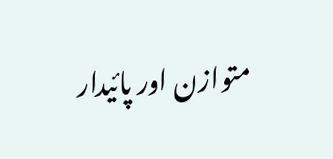متوازن اور پائیدار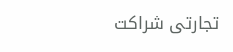تجارتی شراکت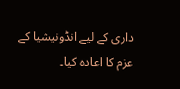داری کے لیے انڈونیشیا کے عزم کا اعادہ کیا۔